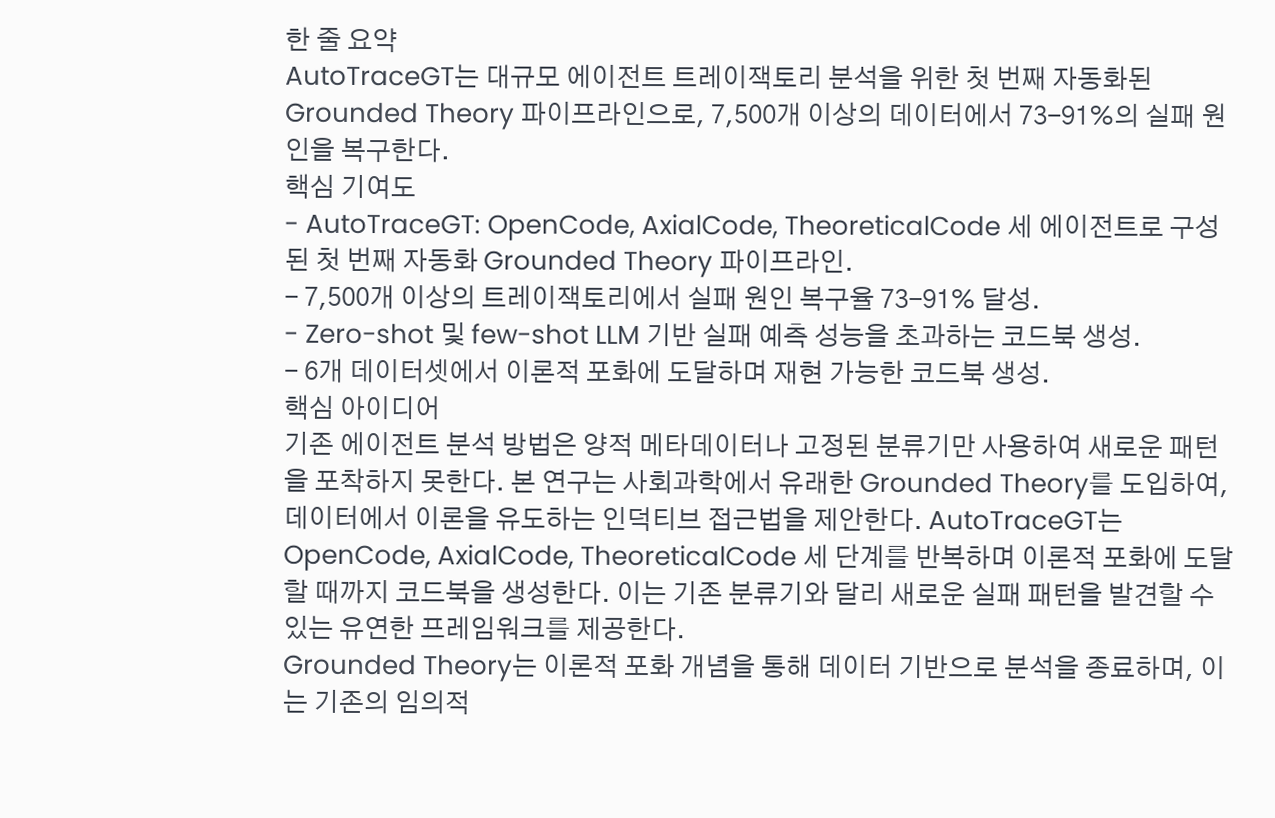한 줄 요약
AutoTraceGT는 대규모 에이전트 트레이잭토리 분석을 위한 첫 번째 자동화된 Grounded Theory 파이프라인으로, 7,500개 이상의 데이터에서 73-91%의 실패 원인을 복구한다.
핵심 기여도
- AutoTraceGT: OpenCode, AxialCode, TheoreticalCode 세 에이전트로 구성된 첫 번째 자동화 Grounded Theory 파이프라인.
- 7,500개 이상의 트레이잭토리에서 실패 원인 복구율 73-91% 달성.
- Zero-shot 및 few-shot LLM 기반 실패 예측 성능을 초과하는 코드북 생성.
- 6개 데이터셋에서 이론적 포화에 도달하며 재현 가능한 코드북 생성.
핵심 아이디어
기존 에이전트 분석 방법은 양적 메타데이터나 고정된 분류기만 사용하여 새로운 패턴을 포착하지 못한다. 본 연구는 사회과학에서 유래한 Grounded Theory를 도입하여, 데이터에서 이론을 유도하는 인덕티브 접근법을 제안한다. AutoTraceGT는 OpenCode, AxialCode, TheoreticalCode 세 단계를 반복하며 이론적 포화에 도달할 때까지 코드북을 생성한다. 이는 기존 분류기와 달리 새로운 실패 패턴을 발견할 수 있는 유연한 프레임워크를 제공한다.
Grounded Theory는 이론적 포화 개념을 통해 데이터 기반으로 분석을 종료하며, 이는 기존의 임의적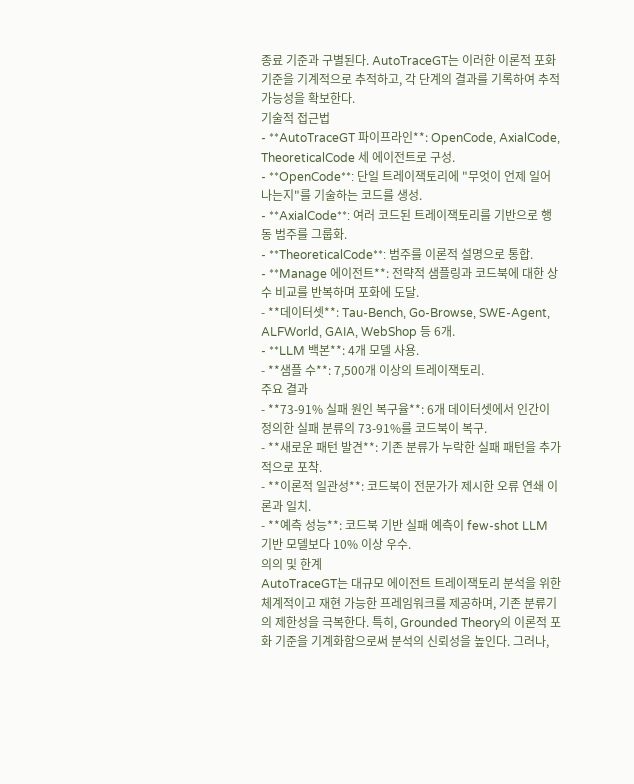종료 기준과 구별된다. AutoTraceGT는 이러한 이론적 포화 기준을 기계적으로 추적하고, 각 단계의 결과를 기록하여 추적 가능성을 확보한다.
기술적 접근법
- **AutoTraceGT 파이프라인**: OpenCode, AxialCode, TheoreticalCode 세 에이전트로 구성.
- **OpenCode**: 단일 트레이잭토리에 "무엇이 언제 일어나는지"를 기술하는 코드를 생성.
- **AxialCode**: 여러 코드된 트레이잭토리를 기반으로 행동 범주를 그룹화.
- **TheoreticalCode**: 범주를 이론적 설명으로 통합.
- **Manage 에이전트**: 전략적 샘플링과 코드북에 대한 상수 비교를 반복하며 포화에 도달.
- **데이터셋**: Tau-Bench, Go-Browse, SWE-Agent, ALFWorld, GAIA, WebShop 등 6개.
- **LLM 백본**: 4개 모델 사용.
- **샘플 수**: 7,500개 이상의 트레이잭토리.
주요 결과
- **73-91% 실패 원인 복구율**: 6개 데이터셋에서 인간이 정의한 실패 분류의 73-91%를 코드북이 복구.
- **새로운 패턴 발견**: 기존 분류가 누락한 실패 패턴을 추가적으로 포착.
- **이론적 일관성**: 코드북이 전문가가 제시한 오류 연쇄 이론과 일치.
- **예측 성능**: 코드북 기반 실패 예측이 few-shot LLM 기반 모델보다 10% 이상 우수.
의의 및 한계
AutoTraceGT는 대규모 에이전트 트레이잭토리 분석을 위한 체계적이고 재현 가능한 프레임워크를 제공하며, 기존 분류기의 제한성을 극복한다. 특히, Grounded Theory의 이론적 포화 기준을 기계화함으로써 분석의 신뢰성을 높인다. 그러나,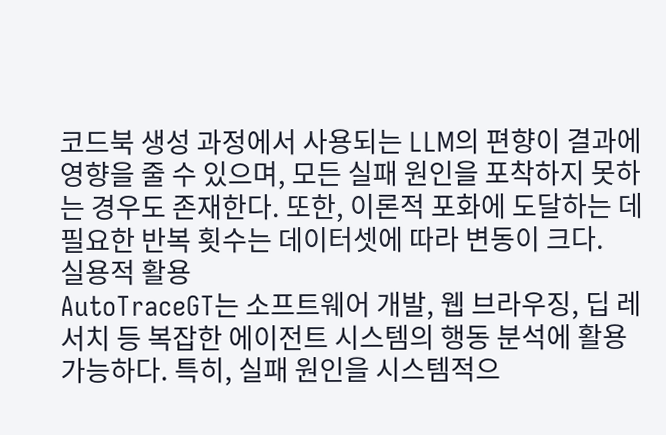코드북 생성 과정에서 사용되는 LLM의 편향이 결과에 영향을 줄 수 있으며, 모든 실패 원인을 포착하지 못하는 경우도 존재한다. 또한, 이론적 포화에 도달하는 데 필요한 반복 횟수는 데이터셋에 따라 변동이 크다.
실용적 활용
AutoTraceGT는 소프트웨어 개발, 웹 브라우징, 딥 레서치 등 복잡한 에이전트 시스템의 행동 분석에 활용 가능하다. 특히, 실패 원인을 시스템적으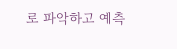로 파악하고 예측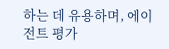하는 데 유용하며, 에이전트 평가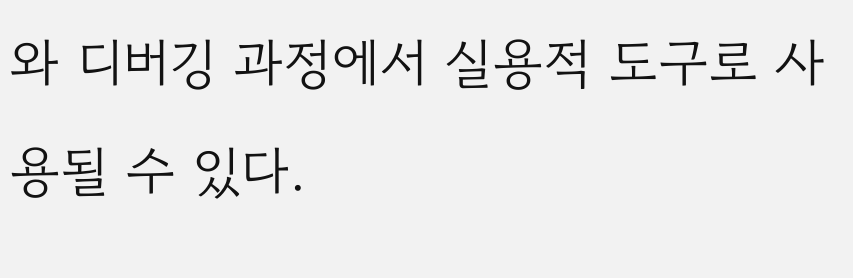와 디버깅 과정에서 실용적 도구로 사용될 수 있다.